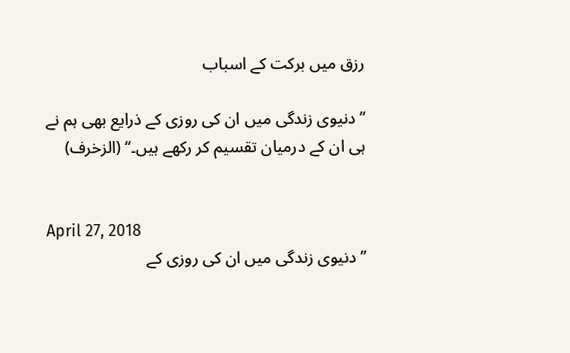رزق میں برکت کے اسباب

’’دنیوی زندگی میں ان کی روزی کے ذرایع بھی ہم نے ہی ان کے درمیان تقسیم کر رکھے ہیں۔‘‘ (الزخرف)


April 27, 2018
’’دنیوی زندگی میں ان کی روزی کے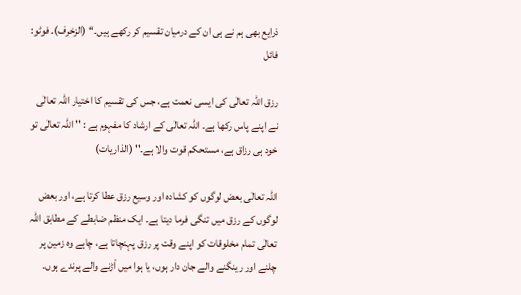ذرایع بھی ہم نے ہی ان کے درمیان تقسیم کر رکھے ہیں۔‘‘ (الزخرف)۔ فوٹو: فائل

رزق اللہ تعالٰی کی ایسی نعمت ہے، جس کی تقسیم کا اختیار اللہ تعالٰی نے اپنے پاس رکھا ہے۔ اللہ تعالٰی کے ارشاد کا مفہوم ہے : '' اللہ تعالٰی تو خود ہی رزاق ہے، مستحکم قوت والا ہے۔'' (الذاریات)

اللہ تعالٰی بعض لوگوں کو کشادہ اور وسیع رزق عطا کرتا ہے، اور بعض لوگوں کے رزق میں تنگی فرما دیتا ہے۔ ایک منظم ضابطے کے مطابق اللہ تعالٰی تمام مخلوقات کو اپنے وقت پر رزق پہنچاتا ہے، چاہے وہ زمین پر چلنے اور رینگنے والے جان دار ہوں، یا ہوا میں اْڑنے والے پرندے ہوں۔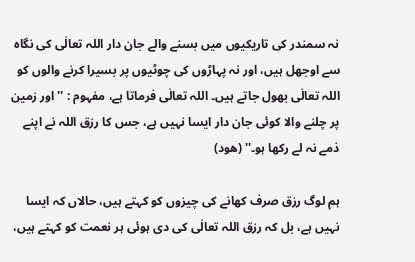نہ سمندر کی تاریکیوں میں بسنے والے جان دار اللہ تعالٰی کی نگاہ سے اوجھل ہیں، اور نہ پہاڑوں کی چوٹیوں پر بسیرا کرنے والوں کو اللہ تعالٰی بھول جاتے ہیں۔ اللہ تعالٰی فرماتا ہے، مفہوم : '' اور زمین پر چلنے والا کوئی جان دار ایسا نہیں ہے، جس کا رزق اللہ نے اپنے ذمے نہ لے رکھا ہو۔'' (ھود)

ہم لوگ رزق صرف کھانے کی چیزوں کو کہتے ہیں، حالاں کہ ایسا نہیں ہے، بل کہ رزق اللہ تعالٰی کی دی ہوئی ہر نعمت کو کہتے ہیں،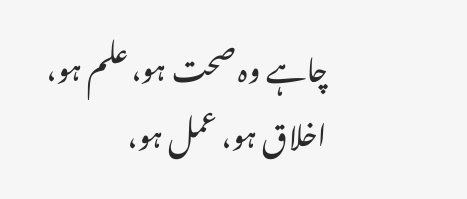چاہے وہ صحت ہو، علم ہو، اخلاق ہو، عمل ہو،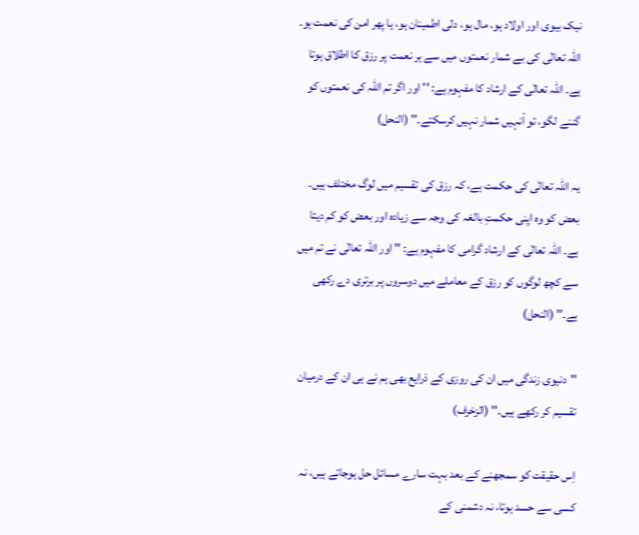نیک بیوی اور اولاد ہو، مال ہو، دلی اطمینان ہو، یا پھر امن کی نعمت ہو۔ اللہ تعالٰی کی بے شمار نعمتوں میں سے ہر نعمت پر رزق کا اطلاق ہوتا ہے۔ اللہ تعالٰی کے ارشاد کا مفہوم ہے: '' اور اگر تم اللہ کی نعمتوں کو گننے لگو، تو اْنہیں شمار نہیں کرسکتے۔'' (النحل)

یہ اللہ تعالٰی کی حکمت ہے، کہ رزق کی تقسیم میں لوگ مختلف ہیں۔ بعض کو وہ اپنی حکمتِ بالغہ کی وجہ سے زیادہ اور بعض کو کم دیتا ہے۔ اللہ تعالٰی کے ارشاد گرامی کا مفہوم ہے: '' اور اللہ تعالٰی نے تم میں سے کچھ لوگوں کو رزق کے معاملے میں دوسروں پر برتری دے رکھی ہے۔'' (النحل)

''دنیوی زندگی میں ان کی روزی کے ذرایع بھی ہم نے ہی ان کے درمیان تقسیم کر رکھے ہیں۔'' (الزخرف)

اِس حقیقت کو سمجھنے کے بعد بہت سارے مسائل حل ہوجاتے ہیں، نہ کسی سے حسد ہوتا، نہ دشمنی کے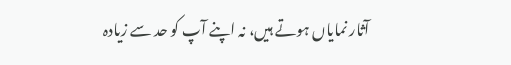آثار نمایاں ہوتے ہیں، نہ اپنے آپ کو حد سے زیادہ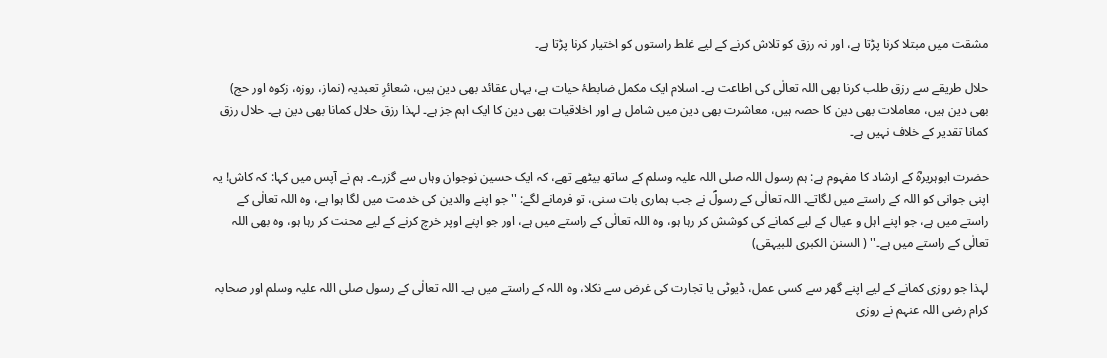مشقت میں مبتلا کرنا پڑتا ہے، اور نہ رزق کو تلاش کرنے کے لیے غلط راستوں کو اختیار کرنا پڑتا ہے۔

حلال طریقے سے رزق طلب کرنا بھی اللہ تعالٰی کی اطاعت ہے۔ اسلام ایک مکمل ضابطۂ حیات ہے، یہاں عقائد بھی دین ہیں، شعائرِ تعبدیہ (نماز، روزہ، زکوہ اور حج) بھی دین ہیں، معاملات بھی دین کا حصہ ہیں، معاشرت بھی دین میں شامل ہے اور اخلاقیات بھی دین کا ایک اہم جز ہے۔ لہذا رزق حلال کمانا بھی دین ہے۔ حلال رزق کمانا تقدیر کے خلاف نہیں ہے۔

حضرت ابوہریرہؓ کے ارشاد کا مفہوم ہے: ہم رسول اللہ صلی اللہ علیہ وسلم کے ساتھ بیٹھے تھے، کہ ایک حسین نوجوان وہاں سے گزرے۔ ہم نے آپس میں کہا: کہ کاش! یہ اپنی جوانی کو اللہ کے راستے میں لگاتے۔ اللہ تعالٰی کے رسولؐ نے جب ہماری بات سنی، تو فرمانے لگے: ''جو اپنے والدین کی خدمت میں لگا ہوا ہے، وہ اللہ تعالٰی کے راستے میں ہے، جو اپنے اہل و عیال کے لیے کمانے کی کوشش کر رہا ہو، وہ اللہ تعالٰی کے راستے میں ہے، اور جو اپنے اوپر خرچ کرنے کے لیے محنت کر رہا ہو، وہ بھی اللہ تعالٰی کے راستے میں ہے۔'' ( السنن الکبری للبیہقی)

لہذا جو روزی کمانے کے لیے اپنے گھر سے کسی عمل، ڈیوٹی یا تجارت کی غرض سے نکلا، وہ اللہ کے راستے میں ہے۔ اللہ تعالٰی کے رسول صلی اللہ علیہ وسلم اور صحابہ کرام رضی اللہ عنہم نے روزی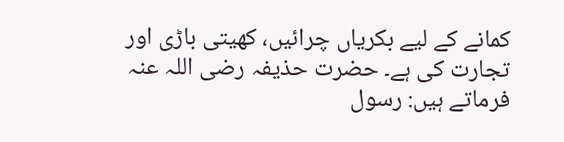کمانے کے لیے بکریاں چرائیں، کھیتی باڑی اور تجارت کی ہے۔ حضرت حذیفہ رضی اللہ عنہ فرماتے ہیں: رسول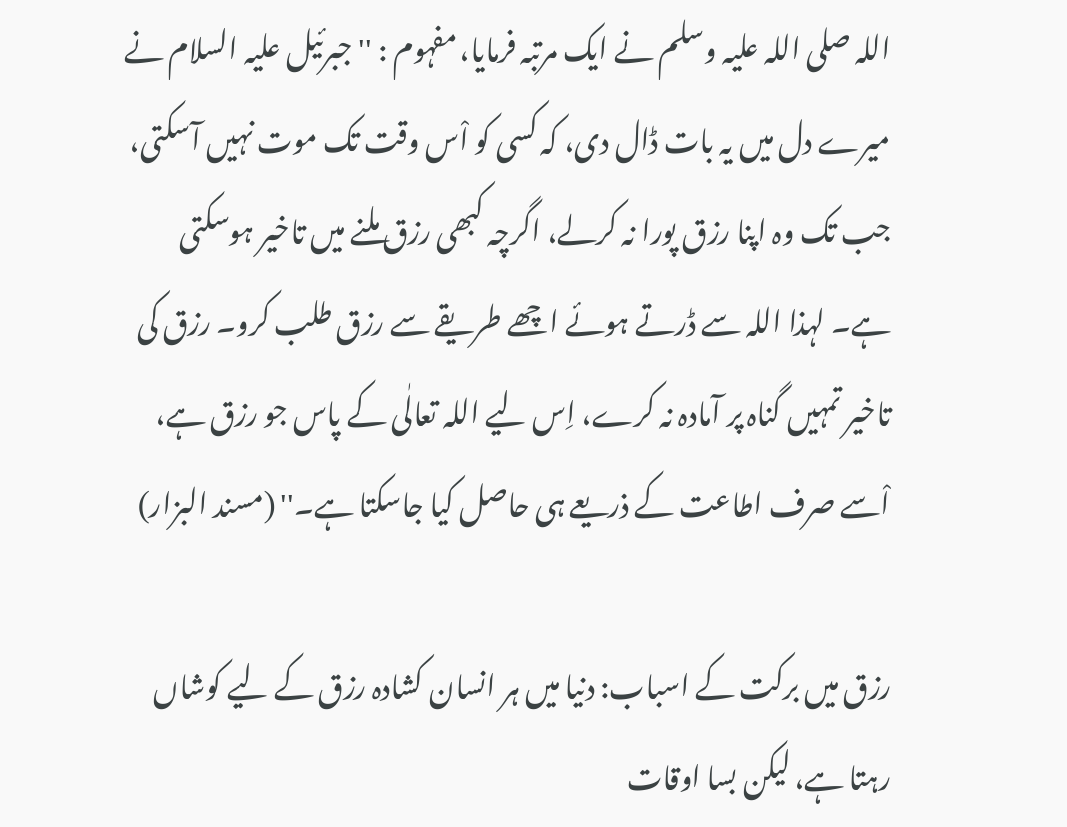اللہ صلی اللہ علیہ وسلم نے ایک مرتبہ فرمایا، مفہوم : '' جبرئیل علیہ السلام نے میرے دل میں یہ بات ڈال دی، کہ کسی کو اْس وقت تک موت نہیں آسکتی، جب تک وہ اپنا رزق پورا نہ کرلے، اگرچہ کبھی رزق ملنے میں تاخیر ہوسکتی ہے۔ لہذا اللہ سے ڈرتے ہوئے اچھے طریقے سے رزق طلب کرو۔ رزق کی تاخیر تمہیں گناہ پر آمادہ نہ کرے، اِس لیے اللہ تعالٰی کے پاس جو رزق ہے، اْسے صرف اطاعت کے ذریعے ہی حاصل کیا جاسکتا ہے۔'' (مسند البزار)

رزق میں برکت کے اسباب: دنیا میں ہر انسان کشادہ رزق کے لیے کوشاں رہتا ہے، لیکن بسا اوقات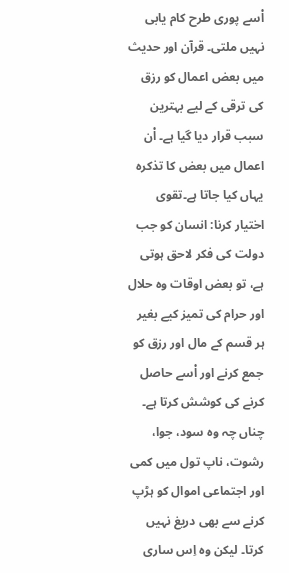اْسے پوری طرح کام یابی نہیں ملتی۔ قرآن اور حدیث میں بعض اعمال کو رزق کی ترقی کے لیے بہترین سبب قرار دیا گیا ہے۔ اْن اعمال میں بعض کا تذکرہ یہاں کیا جاتا ہے۔تقوی اختیار کرنا: انسان کو جب دولت کی فکر لاحق ہوتی ہے، تو بعض اوقات وہ حلال اور حرام کی تمیز کیے بغیر ہر قسم کے مال اور رزق کو جمع کرنے اور اْسے حاصل کرنے کی کوشش کرتا ہے۔ چناں چہ وہ سود، جوا، رشوت، ناپ تول میں کمی اور اجتماعی اموال کو ہڑپ کرنے سے بھی دریغ نہیں کرتا۔ لیکن وہ اِس ساری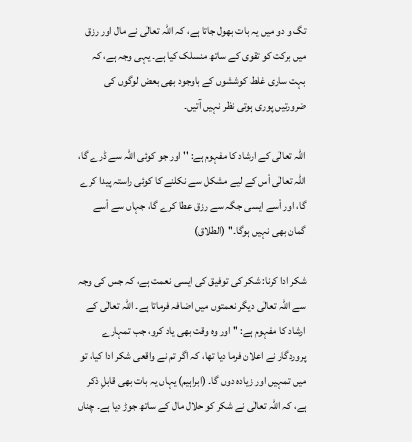تگ و دو میں یہ بات بھول جاتا ہے، کہ اللہ تعالٰی نے مال اور رزق میں برکت کو تقوی کے ساتھ منسلک کیا ہے۔ یہی وجہ ہے، کہ بہت ساری غلط کوششوں کے باوجود بھی بعض لوگوں کی ضرورتیں پوری ہوتی نظر نہیں آتیں۔

اللہ تعالٰی کے ارشاد کا مفہوم ہے: '' اور جو کوئی اللہ سے ڈرے گا، اللہ تعالٰی اْس کے لیے مشکل سے نکلنے کا کوئی راستہ پیدا کرے گا، اور اْسے ایسی جگہ سے رزق عطا کرے گا، جہاں سے اْسے گمان بھی نہیں ہوگا۔'' (الطلاق)

شکر ادا کرنا: شکر کی توفیق کی ایسی نعمت ہے، کہ جس کی وجہ سے اللہ تعالٰی دیگر نعمتوں میں اضافہ فرماتا ہے۔ اللہ تعالٰی کے ارشاد کا مفہوم ہے: '' اور وہ وقت بھی یاد کرو، جب تمہارے پروردگار نے اعلان فرما دیا تھا، کہ اگر تم نے واقعی شکر ادا کیا، تو میں تمہیں اور زیادہ دوں گا۔ (ابراہیم) یہاں یہ بات بھی قابلِ ذکر ہے، کہ اللہ تعالٰی نے شکر کو حلال مال کے ساتھ جوڑ دیا ہے۔ چناں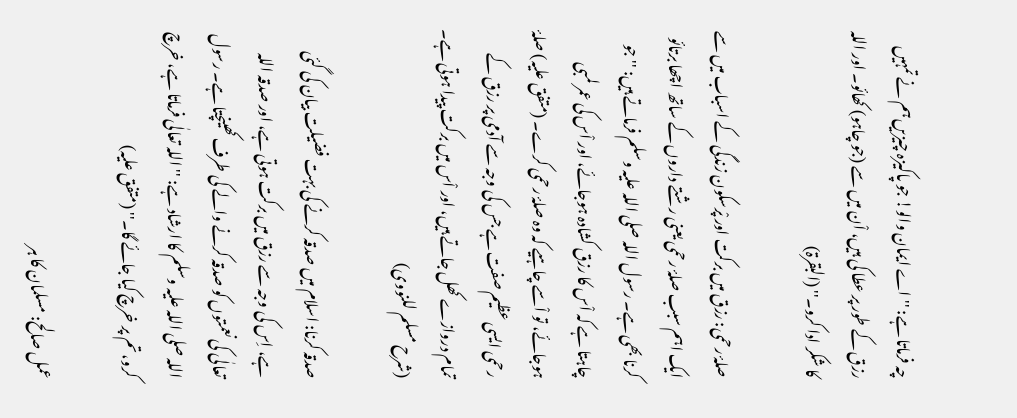چہ فرماتا ہے: '' اے ایمان والو! جو پاکیزہ چیزیں ہم نے تمہیں رزق کے طور پر عطا کی ہیں، اْن میں سے (جو چاہو) کھائو۔ اور اللہ کا شکر ادا کرو۔'' (البقرۃ)

صلۂ رحمی: رزق میں برکت اور پْرسکون زندگی کے اسباب میں سے ایک اہم سبب صلۂ رحمی یعنی رشتے داروں کے ساتھ اچھا برتائو کرنا بھی ہے۔ رسول اللہ صلی اللہ علیہ وسلم فرماتے ہیں: '' جو چاہتا ہے کہ اْس کا رزق کشادہ ہوجائے، اور اْس کی عمر لمبی ہوجائے، تو اْسے چاہیے کہ وہ صلۂ رحمی کرے۔ (متفق علیہ) صلۂ رحمی ایسی عظیم صفت ہے جس کی وجہ سے آدمی پر رزق کے تمام دروازے کھل جاتے ہیں، اور اْس میں برکت پیدا ہوتی ہے۔ (شرح مسلم للنووی)

صدقہ کرنا: اسلام میں صدقہ کرنے کی بہت فضیلت بیان کی گئی ہے، اِس کی وجہ سے رزق میں برکت ہوتی ہے، اور صدقہ اللہ تعالٰی کی نعمتوں کو صدقہ کرنے والے کی طرف کھینچتا ہے۔ رسول اللہ صلی اللہ علیہ وسلم کا ارشاد ہے: '' اللہ تعالٰی فرماتا ہے، خرچ کرو، تم پر خرچ کیا جائے گا۔'' (متفق علیہ)

عمل صالح: مسلمان کا ہر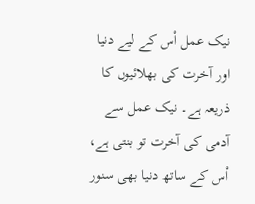نیک عمل اْس کے لیے دنیا اور آخرت کی بھلائیوں کا ذریعہ ہے۔ نیک عمل سے آدمی کی آخرت تو بنتی ہے، اْس کے ساتھ دنیا بھی سنور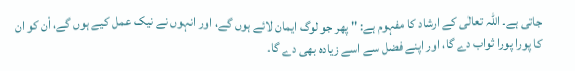جاتی ہے۔ اللہ تعالٰی کے ارشاد کا مفہوم ہے: '' پھر جو لوگ ایمان لائے ہوں گے، اور انہوں نے نیک عمل کیے ہوں گے، اْن کو ان کا پورا پورا ثواب دے گا، اور اپنے فضل سے اسے زیادہ بھی دے گا۔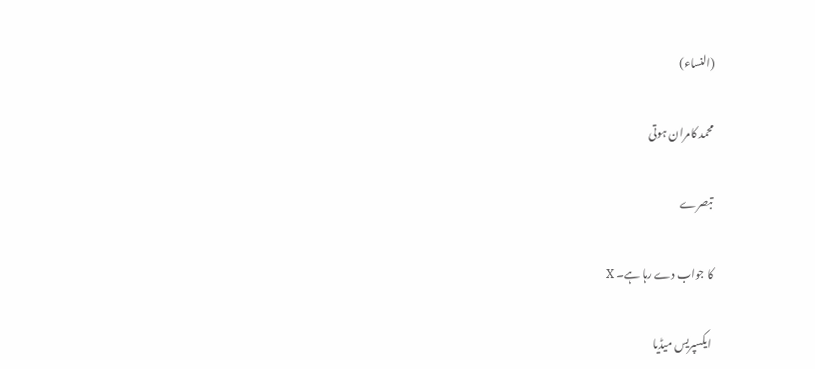(النساء)

محمد کامران ہوتی

تبصرے

کا جواب دے رہا ہے۔ X

ایکسپریس میڈیا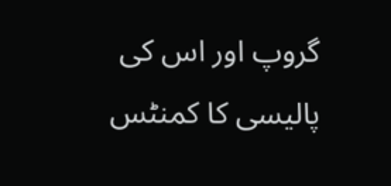گروپ اور اس کی پالیسی کا کمنٹس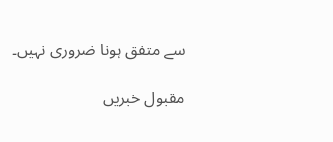سے متفق ہونا ضروری نہیں۔

مقبول خبریں